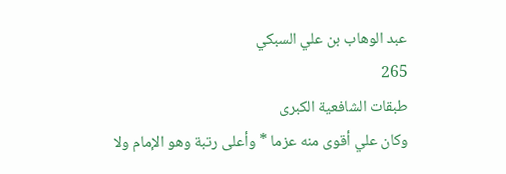عبد الوهاب بن علي السبكي
265
طبقات الشافعية الكبرى
وكان علي أقوى منه عزما * وأعلى رتبة وهو الإمام ولا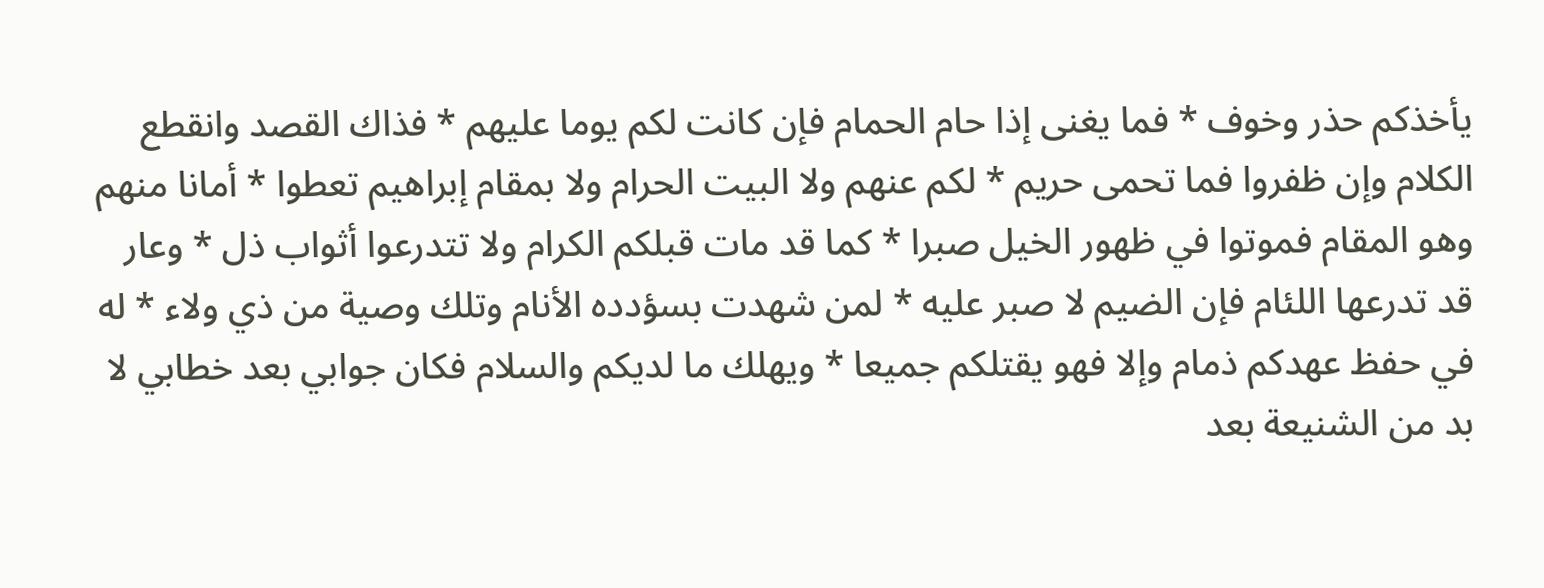يأخذكم حذر وخوف * فما يغنى إذا حام الحمام فإن كانت لكم يوما عليهم * فذاك القصد وانقطع الكلام وإن ظفروا فما تحمى حريم * لكم عنهم ولا البيت الحرام ولا بمقام إبراهيم تعطوا * أمانا منهم وهو المقام فموتوا في ظهور الخيل صبرا * كما قد مات قبلكم الكرام ولا تتدرعوا أثواب ذل * وعار قد تدرعها اللئام فإن الضيم لا صبر عليه * لمن شهدت بسؤدده الأنام وتلك وصية من ذي ولاء * له في حفظ عهدكم ذمام وإلا فهو يقتلكم جميعا * ويهلك ما لديكم والسلام فكان جوابي بعد خطابي لا بد من الشنيعة بعد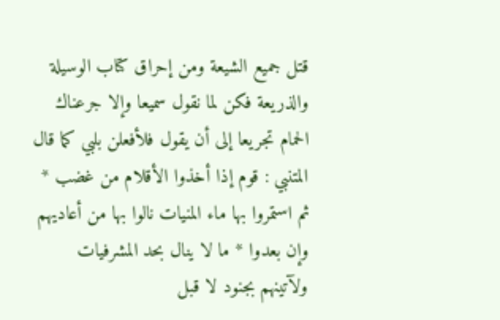قتل جميع الشيعة ومن إحراق كتاب الوسيلة والذريعة فكن لما نقول سميعا وإلا جرعناك الحمام تجريعا إلى أن يقول فلأفعلن بلبي كما قال المتنبي : قوم إذا أخذوا الأقلام من غضب * ثم استمروا بها ماء المنيات نالوا بها من أعاديهم وإن بعدوا * ما لا ينال بحد المشرفيات ولآتينهم بجنود لا قبل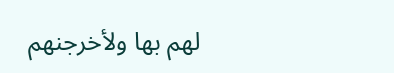لهم بها ولأخرجنهم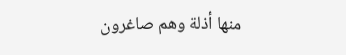منها أذلة وهم صاغرون